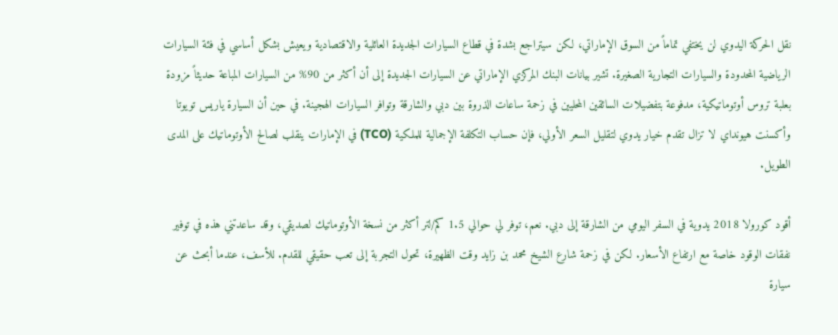نقل الحركة اليدوي لن يختفي تماماً من السوق الإماراتي، لكن سيتراجع بشدة في قطاع السيارات الجديدة العائلية والاقتصادية ويعيش بشكل أساسي في فئة السيارات الرياضية المحدودة والسيارات التجارية الصغيرة. تشير بيانات البنك المركزي الإماراتي عن السيارات الجديدة إلى أن أكثر من 90% من السيارات المباعة حديثاً مزودة بعلبة تروس أوتوماتيكية، مدفوعة بتفضيلات السائقين المحليين في زحمة ساعات الذروة بين دبي والشارقة وتوافر السيارات الهجينة. في حين أن السيارة ياريس تويوتا وأكسنت هيونداي لا تزال تقدم خيار يدوي لتقليل السعر الأولي، فإن حساب التكلفة الإجمالية للملكية (TCO) في الإمارات ينقلب لصالح الأوتوماتيك على المدى الطويل.

أقود كورولا 2018 يدوية في السفر اليومي من الشارقة إلى دبي. نعم، توفر لي حوالي 1.5 كم/لتر أكثر من نسخة الأوتوماتيك لصديقي، وقد ساعدتني هذه في توفير نفقات الوقود خاصة مع ارتفاع الأسعار. لكن في زحمة شارع الشيخ محمد بن زايد وقت الظهيرة، تحول التجربة إلى تعب حقيقي للقدم. للأسف، عندما أبحث عن سيارة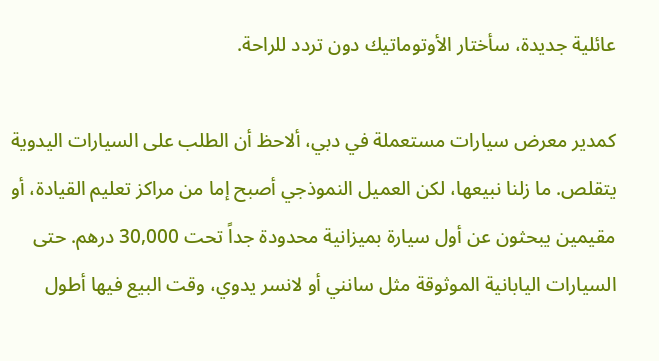عائلية جديدة، سأختار الأوتوماتيك دون تردد للراحة.

كمدير معرض سيارات مستعملة في دبي، ألاحظ أن الطلب على السيارات اليدوية يتقلص. ما زلنا نبيعها، لكن العميل النموذجي أصبح إما من مراكز تعليم القيادة، أو مقيمين يبحثون عن أول سيارة بميزانية محدودة جداً تحت 30,000 درهم. حتى السيارات اليابانية الموثوقة مثل سانني أو لانسر يدوي، وقت البيع فيها أطول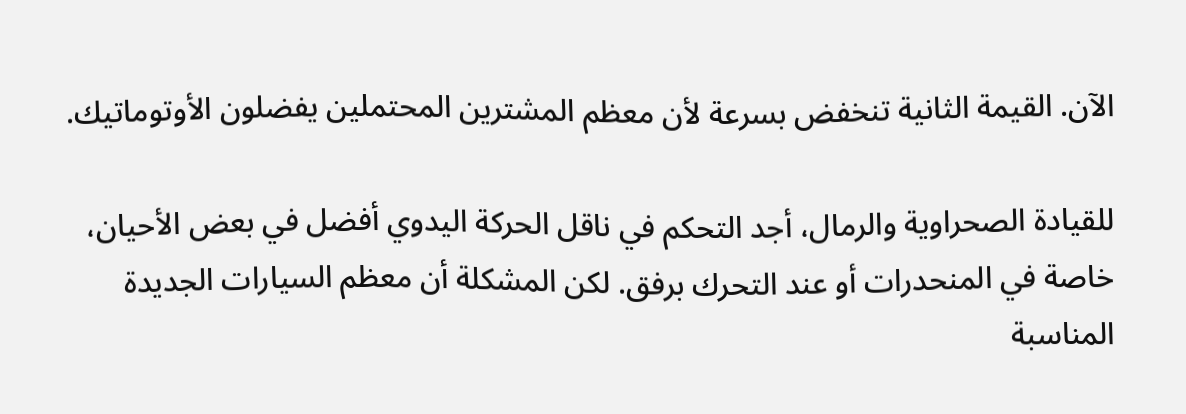الآن. القيمة الثانية تنخفض بسرعة لأن معظم المشترين المحتملين يفضلون الأوتوماتيك.

للقيادة الصحراوية والرمال، أجد التحكم في ناقل الحركة اليدوي أفضل في بعض الأحيان، خاصة في المنحدرات أو عند التحرك برفق. لكن المشكلة أن معظم السيارات الجديدة المناسبة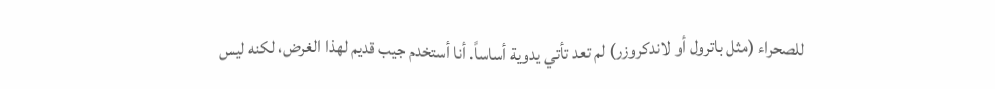للصحراء (مثل باترول أو لاندكروزر) لم تعد تأتي يدوية أساساً. أنا أستخدم جيب قديم لهذا الغرض، لكنه ليس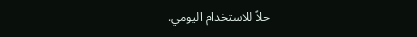حلاً للاستخدام اليومي.